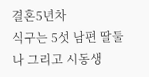결혼5년차
식구는 5섯 남편 딸둘 나 그리고 시동생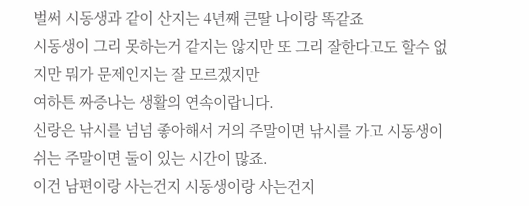벌써 시동생과 같이 산지는 4년째 큰딸 나이랑 똑같죠
시동생이 그리 못하는거 같지는 않지만 또 그리 잘한다고도 할수 없지만 뭐가 문제인지는 잘 모르겠지만
여하튼 짜증나는 생활의 연속이랍니다.
신랑은 낚시를 넘넘 좋아해서 거의 주말이면 낚시를 가고 시동생이 쉬는 주말이면 둘이 있는 시간이 많죠.
이건 남편이랑 사는건지 시동생이랑 사는건지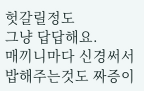헛갈릴정도
그냥 답답해요.
매끼니마다 신경써서 밥해주는것도 짜증이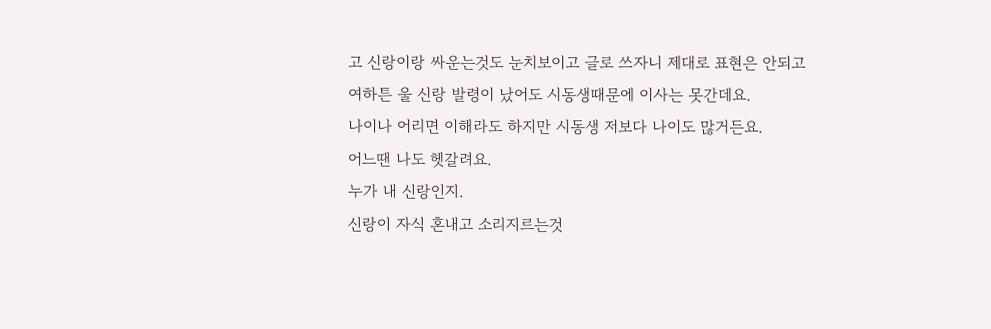고 신랑이랑 싸운는것도 눈치보이고 글로 쓰자니 제대로 표현은 안되고
여하튼 울 신랑 발령이 났어도 시동생때문에 이사는 못간데요.
나이나 어리면 이해라도 하지만 시동생 저보다 나이도 많거든요.
어느땐 나도 헷갈려요.
누가 내 신랑인지.
신랑이 자식 혼내고 소리지르는것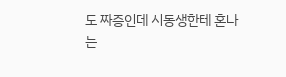도 짜증인데 시동생한테 혼나는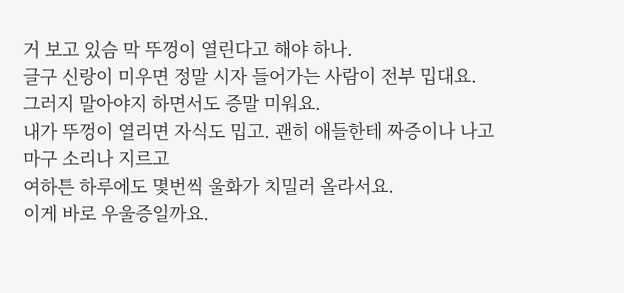거 보고 있슴 막 뚜껑이 열린다고 해야 하나.
글구 신랑이 미우면 정말 시자 들어가는 사람이 전부 밉대요.
그러지 말아야지 하면서도 증말 미워요.
내가 뚜껑이 열리면 자식도 밉고. 괜히 애들한테 짜증이나 나고
마구 소리나 지르고
여하튼 하루에도 몇번씩 울화가 치밀러 올라서요.
이게 바로 우울증일까요.